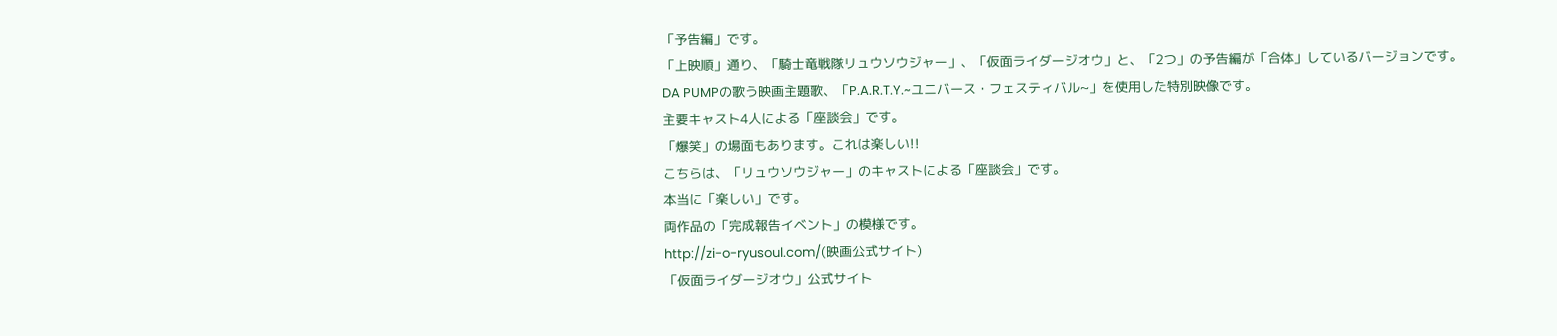「予告編」です。
「上映順」通り、「騎士竜戦隊リュウソウジャー」、「仮面ライダージオウ」と、「2つ」の予告編が「合体」しているバージョンです。
DA PUMPの歌う映画主題歌、「P.A.R.T.Y.~ユニバース・フェスティバル~」を使用した特別映像です。
主要キャスト4人による「座談会」です。
「爆笑」の場面もあります。これは楽しい!!
こちらは、「リュウソウジャー」のキャストによる「座談会」です。
本当に「楽しい」です。
両作品の「完成報告イベント」の模様です。
http://zi-o-ryusoul.com/(映画公式サイト)
「仮面ライダージオウ」公式サイト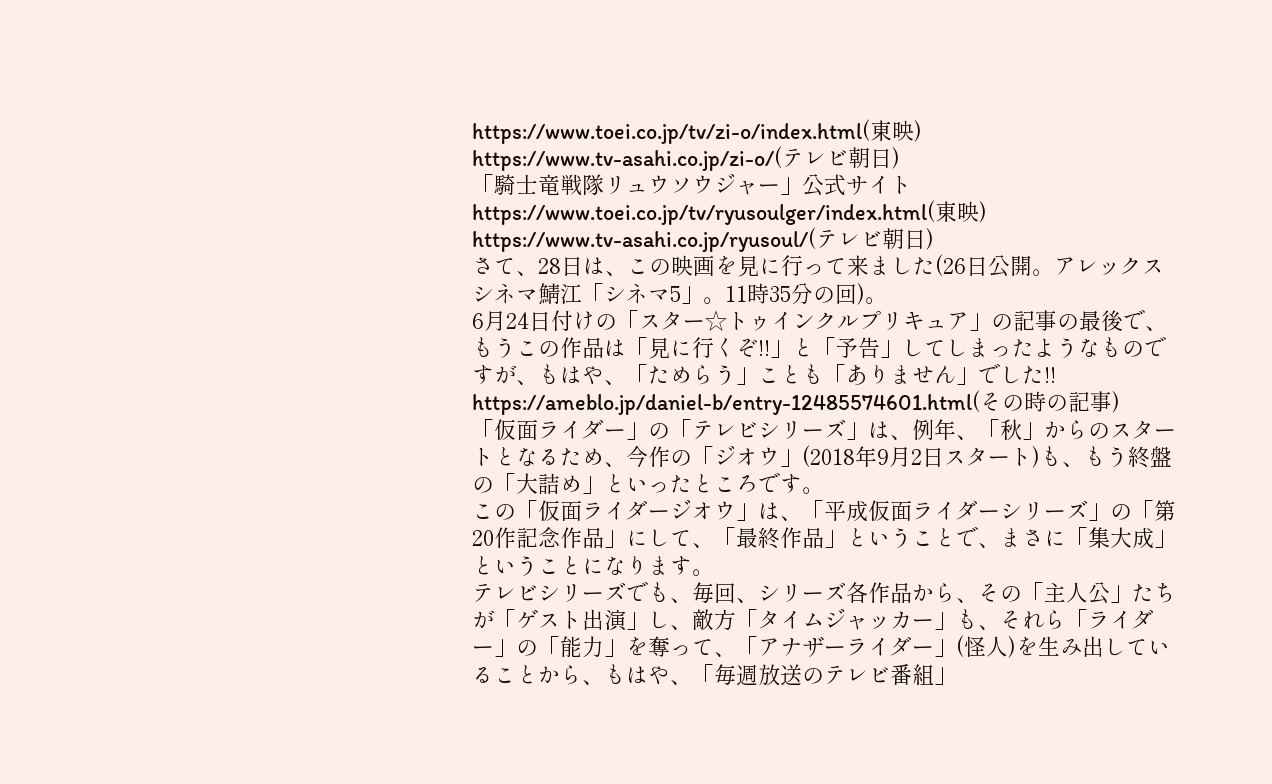https://www.toei.co.jp/tv/zi-o/index.html(東映)
https://www.tv-asahi.co.jp/zi-o/(テレビ朝日)
「騎士竜戦隊リュウソウジャー」公式サイト
https://www.toei.co.jp/tv/ryusoulger/index.html(東映)
https://www.tv-asahi.co.jp/ryusoul/(テレビ朝日)
さて、28日は、この映画を見に行って来ました(26日公開。アレックスシネマ鯖江「シネマ5」。11時35分の回)。
6月24日付けの「スター☆トゥインクルプリキュア」の記事の最後で、もうこの作品は「見に行くぞ!!」と「予告」してしまったようなものですが、もはや、「ためらう」ことも「ありません」でした!!
https://ameblo.jp/daniel-b/entry-12485574601.html(その時の記事)
「仮面ライダー」の「テレビシリーズ」は、例年、「秋」からのスタートとなるため、今作の「ジオウ」(2018年9月2日スタート)も、もう終盤の「大詰め」といったところです。
この「仮面ライダージオウ」は、「平成仮面ライダーシリーズ」の「第20作記念作品」にして、「最終作品」ということで、まさに「集大成」ということになります。
テレビシリーズでも、毎回、シリーズ各作品から、その「主人公」たちが「ゲスト出演」し、敵方「タイムジャッカー」も、それら「ライダー」の「能力」を奪って、「アナザーライダー」(怪人)を生み出していることから、もはや、「毎週放送のテレビ番組」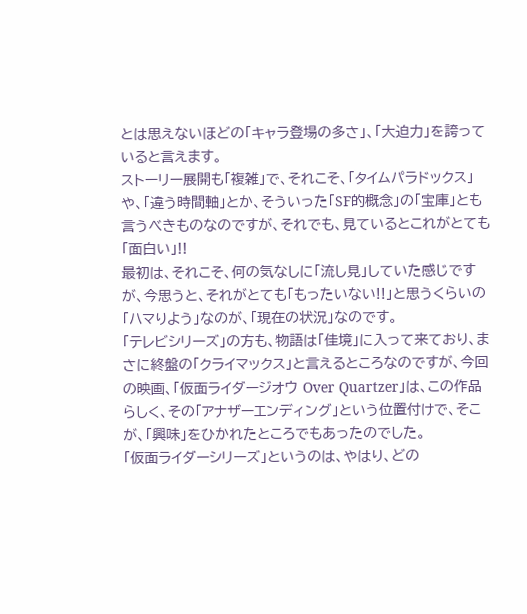とは思えないほどの「キャラ登場の多さ」、「大迫力」を誇っていると言えます。
ストーリー展開も「複雑」で、それこそ、「タイムパラドックス」や、「違う時間軸」とか、そういった「SF的概念」の「宝庫」とも言うべきものなのですが、それでも、見ているとこれがとても「面白い」!!
最初は、それこそ、何の気なしに「流し見」していた感じですが、今思うと、それがとても「もったいない!!」と思うくらいの「ハマりよう」なのが、「現在の状況」なのです。
「テレビシリーズ」の方も、物語は「佳境」に入って来ており、まさに終盤の「クライマックス」と言えるところなのですが、今回の映画、「仮面ライダージオウ Over Quartzer」は、この作品らしく、その「アナザーエンディング」という位置付けで、そこが、「興味」をひかれたところでもあったのでした。
「仮面ライダーシリーズ」というのは、やはり、どの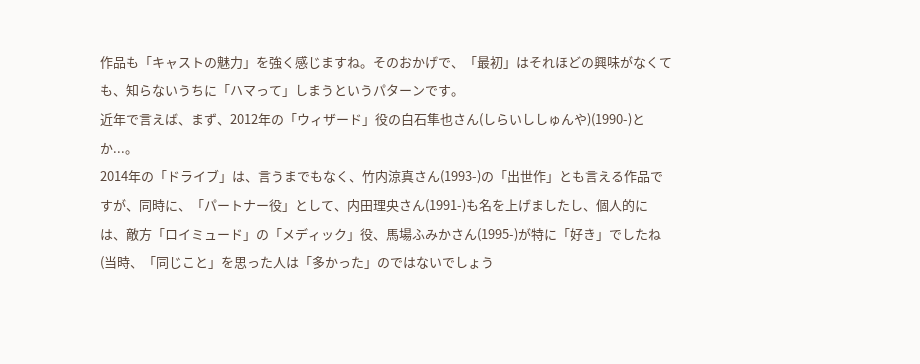作品も「キャストの魅力」を強く感じますね。そのおかげで、「最初」はそれほどの興味がなくても、知らないうちに「ハマって」しまうというパターンです。
近年で言えば、まず、2012年の「ウィザード」役の白石隼也さん(しらいししゅんや)(1990-)とか...。
2014年の「ドライブ」は、言うまでもなく、竹内涼真さん(1993-)の「出世作」とも言える作品ですが、同時に、「パートナー役」として、内田理央さん(1991-)も名を上げましたし、個人的には、敵方「ロイミュード」の「メディック」役、馬場ふみかさん(1995-)が特に「好き」でしたね(当時、「同じこと」を思った人は「多かった」のではないでしょう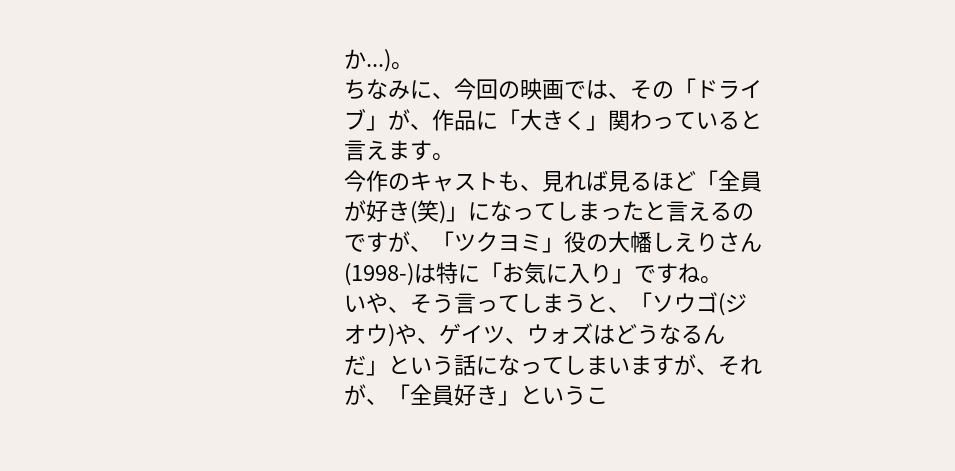か...)。
ちなみに、今回の映画では、その「ドライブ」が、作品に「大きく」関わっていると言えます。
今作のキャストも、見れば見るほど「全員が好き(笑)」になってしまったと言えるのですが、「ツクヨミ」役の大幡しえりさん(1998-)は特に「お気に入り」ですね。
いや、そう言ってしまうと、「ソウゴ(ジオウ)や、ゲイツ、ウォズはどうなるんだ」という話になってしまいますが、それが、「全員好き」というこ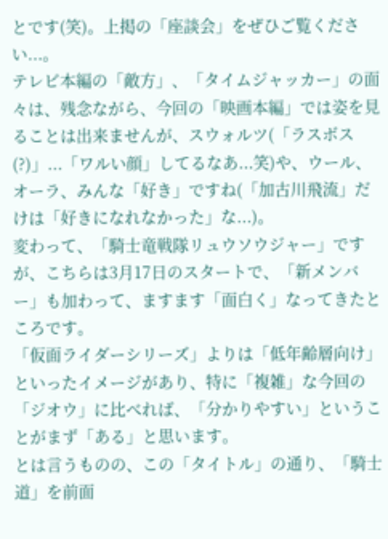とです(笑)。上掲の「座談会」をぜひご覧ください...。
テレビ本編の「敵方」、「タイムジャッカー」の面々は、残念ながら、今回の「映画本編」では姿を見ることは出来ませんが、スウォルツ(「ラスボス(?)」...「ワルい顔」してるなあ...笑)や、ウール、オーラ、みんな「好き」ですね(「加古川飛流」だけは「好きになれなかった」な...)。
変わって、「騎士竜戦隊リュウソウジャー」ですが、こちらは3月17日のスタートで、「新メンバー」も加わって、ますます「面白く」なってきたところです。
「仮面ライダーシリーズ」よりは「低年齢層向け」といったイメージがあり、特に「複雑」な今回の「ジオウ」に比べれば、「分かりやすい」ということがまず「ある」と思います。
とは言うものの、この「タイトル」の通り、「騎士道」を前面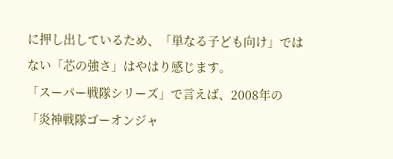に押し出しているため、「単なる子ども向け」ではない「芯の強さ」はやはり感じます。
「スーパー戦隊シリーズ」で言えば、2008年の「炎神戦隊ゴーオンジャ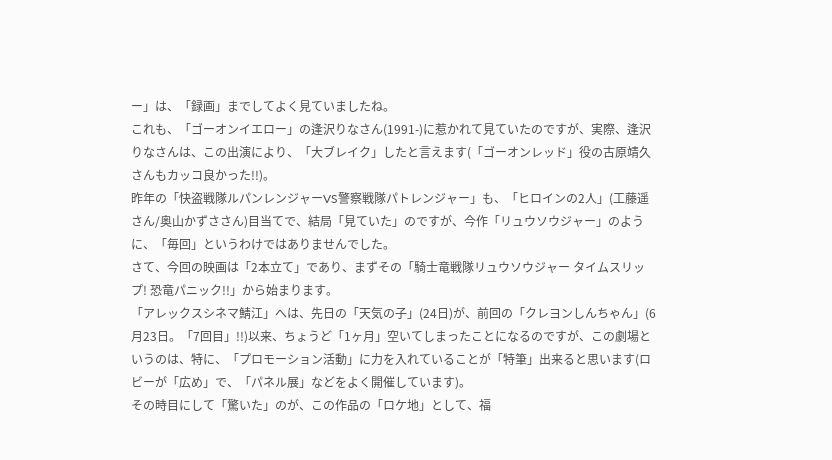ー」は、「録画」までしてよく見ていましたね。
これも、「ゴーオンイエロー」の逢沢りなさん(1991-)に惹かれて見ていたのですが、実際、逢沢りなさんは、この出演により、「大ブレイク」したと言えます(「ゴーオンレッド」役の古原靖久さんもカッコ良かった!!)。
昨年の「快盗戦隊ルパンレンジャーVS警察戦隊パトレンジャー」も、「ヒロインの2人」(工藤遥さん/奥山かずささん)目当てで、結局「見ていた」のですが、今作「リュウソウジャー」のように、「毎回」というわけではありませんでした。
さて、今回の映画は「2本立て」であり、まずその「騎士竜戦隊リュウソウジャー タイムスリップ! 恐竜パニック!!」から始まります。
「アレックスシネマ鯖江」へは、先日の「天気の子」(24日)が、前回の「クレヨンしんちゃん」(6月23日。「7回目」!!)以来、ちょうど「1ヶ月」空いてしまったことになるのですが、この劇場というのは、特に、「プロモーション活動」に力を入れていることが「特筆」出来ると思います(ロビーが「広め」で、「パネル展」などをよく開催しています)。
その時目にして「驚いた」のが、この作品の「ロケ地」として、福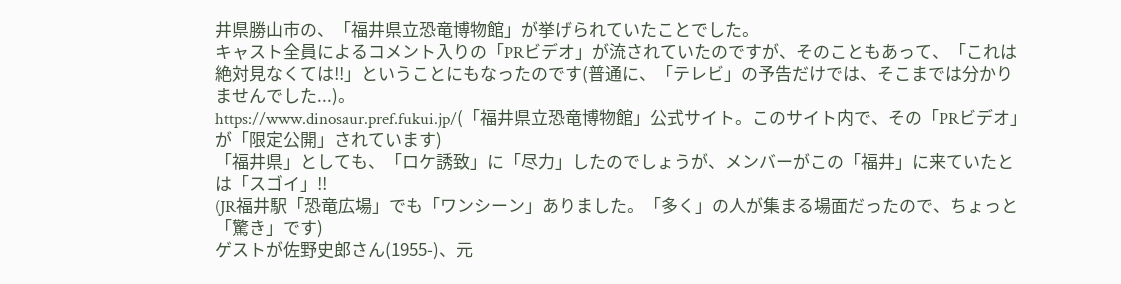井県勝山市の、「福井県立恐竜博物館」が挙げられていたことでした。
キャスト全員によるコメント入りの「PRビデオ」が流されていたのですが、そのこともあって、「これは絶対見なくては!!」ということにもなったのです(普通に、「テレビ」の予告だけでは、そこまでは分かりませんでした...)。
https://www.dinosaur.pref.fukui.jp/(「福井県立恐竜博物館」公式サイト。このサイト内で、その「PRビデオ」が「限定公開」されています)
「福井県」としても、「ロケ誘致」に「尽力」したのでしょうが、メンバーがこの「福井」に来ていたとは「スゴイ」!!
(JR福井駅「恐竜広場」でも「ワンシーン」ありました。「多く」の人が集まる場面だったので、ちょっと「驚き」です)
ゲストが佐野史郎さん(1955-)、元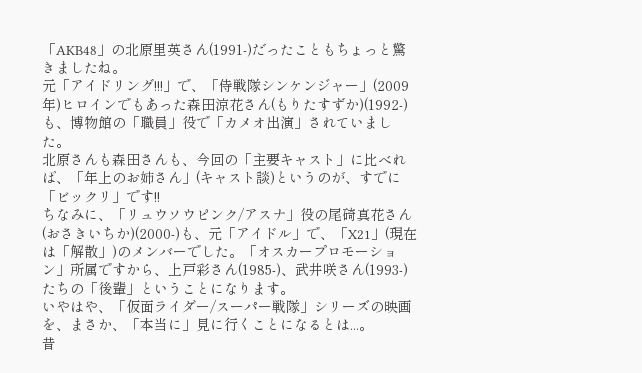「AKB48」の北原里英さん(1991-)だったこともちょっと驚きましたね。
元「アイドリング!!!」で、「侍戦隊シンケンジャー」(2009年)ヒロインでもあった森田涼花さん(もりたすずか)(1992-)も、博物館の「職員」役で「カメオ出演」されていました。
北原さんも森田さんも、今回の「主要キャスト」に比べれば、「年上のお姉さん」(キャスト談)というのが、すでに「ビックリ」です!!
ちなみに、「リュウソウピンク/アスナ」役の尾碕真花さん(おさきいちか)(2000-)も、元「アイドル」で、「X21」(現在は「解散」)のメンバーでした。「オスカープロモーション」所属ですから、上戸彩さん(1985-)、武井咲さん(1993-)たちの「後輩」ということになります。
いやはや、「仮面ライダー/スーパー戦隊」シリーズの映画を、まさか、「本当に」見に行くことになるとは...。
昔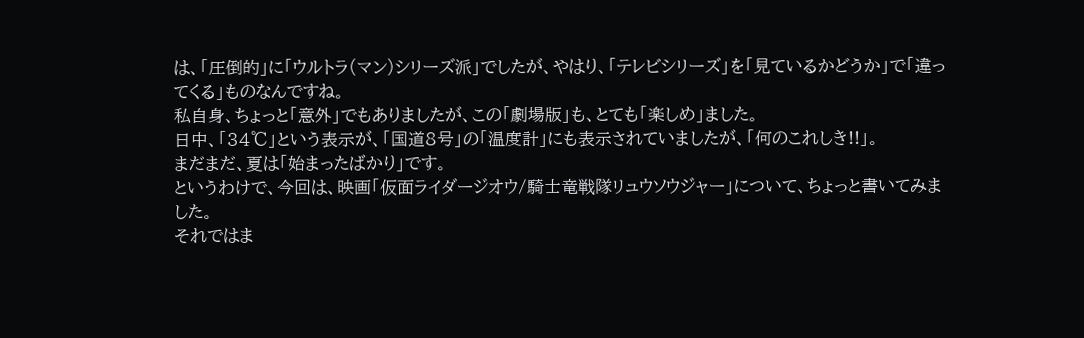は、「圧倒的」に「ウルトラ(マン)シリーズ派」でしたが、やはり、「テレビシリーズ」を「見ているかどうか」で「違ってくる」ものなんですね。
私自身、ちょっと「意外」でもありましたが、この「劇場版」も、とても「楽しめ」ました。
日中、「34℃」という表示が、「国道8号」の「温度計」にも表示されていましたが、「何のこれしき!!」。
まだまだ、夏は「始まったばかり」です。
というわけで、今回は、映画「仮面ライダージオウ/騎士竜戦隊リュウソウジャー」について、ちょっと書いてみました。
それではま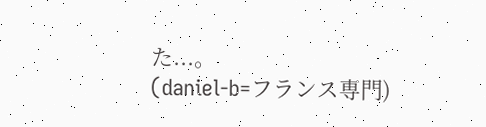た...。
(daniel-b=フランス専門)